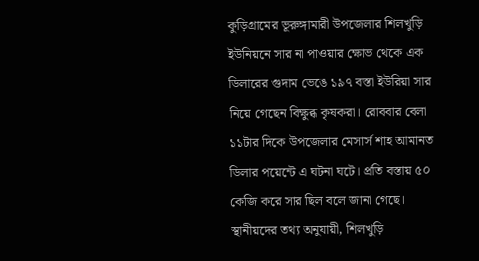কুড়িগ্রামের ভূরুঙ্গামারী উপজেলার শিলখুড়ি ইউনিয়নে সার না পাওয়ার ক্ষোভ থেকে এক ডিলারের গুদাম ভেঙে ১৯৭ বস্তা ইউরিয়া সার নিয়ে গেছেন বিক্ষুব্ধ কৃষকরা। রোববার বেলা ১১টার দিকে উপজেলার মেসার্স শাহ আমানত ডিলার পয়েন্টে এ ঘটনা ঘটে। প্রতি বস্তায় ৫০ কেজি করে সার ছিল বলে জানা গেছে।
স্থানীয়দের তথ্য অনুযায়ী, শিলখুড়ি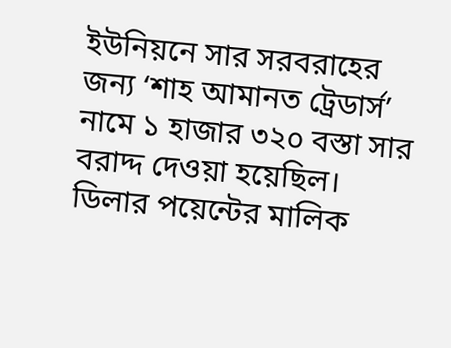ইউনিয়নে সার সরবরাহের জন্য ‘শাহ আমানত ট্রেডার্স’ নামে ১ হাজার ৩২০ বস্তা সার বরাদ্দ দেওয়া হয়েছিল। ডিলার পয়েন্টের মালিক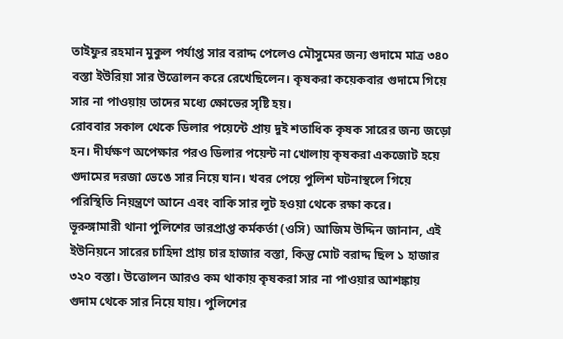তাইফুর রহমান মুকুল পর্যাপ্ত সার বরাদ্দ পেলেও মৌসুমের জন্য গুদামে মাত্র ৩৪০ বস্তা ইউরিয়া সার উত্তোলন করে রেখেছিলেন। কৃষকরা কয়েকবার গুদামে গিয়ে সার না পাওয়ায় তাদের মধ্যে ক্ষোভের সৃষ্টি হয়।
রোববার সকাল থেকে ডিলার পয়েন্টে প্রায় দুই শতাধিক কৃষক সারের জন্য জড়ো হন। দীর্ঘক্ষণ অপেক্ষার পরও ডিলার পয়েন্ট না খোলায় কৃষকরা একজোট হয়ে গুদামের দরজা ভেঙে সার নিয়ে যান। খবর পেয়ে পুলিশ ঘটনাস্থলে গিয়ে পরিস্থিতি নিয়ন্ত্রণে আনে এবং বাকি সার লুট হওয়া থেকে রক্ষা করে।
ভূরুঙ্গামারী থানা পুলিশের ভারপ্রাপ্ত কর্মকর্তা (ওসি) আজিম উদ্দিন জানান, এই ইউনিয়নে সারের চাহিদা প্রায় চার হাজার বস্তা, কিন্তু মোট বরাদ্দ ছিল ১ হাজার ৩২০ বস্তা। উত্তোলন আরও কম থাকায় কৃষকরা সার না পাওয়ার আশঙ্কায় গুদাম থেকে সার নিয়ে যায়। পুলিশের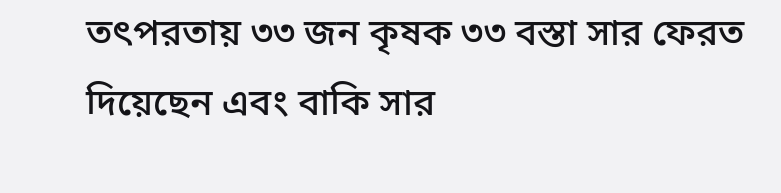তৎপরতায় ৩৩ জন কৃষক ৩৩ বস্তা সার ফেরত দিয়েছেন এবং বাকি সার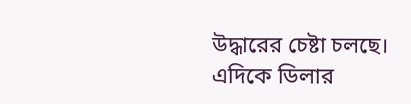উদ্ধারের চেষ্টা চলছে।
এদিকে ডিলার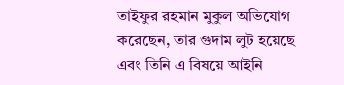তাইফুর রহমান মুকুল অভিযোগ করেছেন, তার গুদাম লুট হয়েছে এবং তিনি এ বিষয়ে আইনি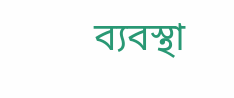ব্যবস্থা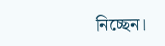নিচ্ছেন।